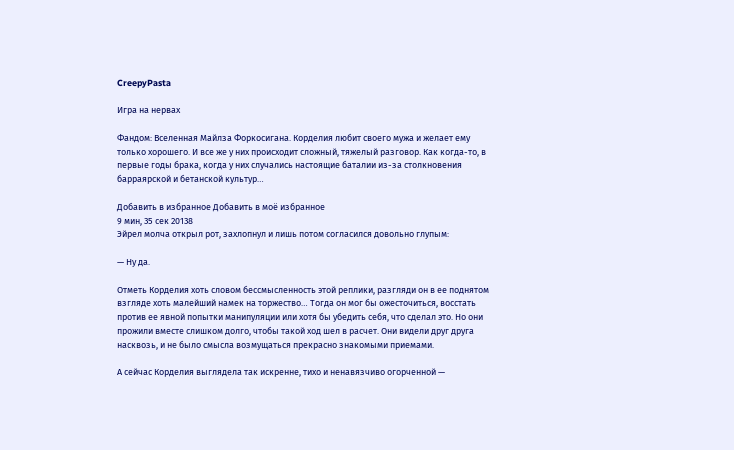CreepyPasta

Игра на нервах

Фандом: Вселенная Майлза Форкосигана. Корделия любит своего мужа и желает ему только хорошего. И все же у них происходит сложный, тяжелый разговор. Как когда-то, в первые годы брака, когда у них случались настоящие баталии из-за столкновения барраярской и бетанской культур…

Добавить в избранное Добавить в моё избранное
9 мин, 35 сек 20138
Эйрел молча открыл рот, захлопнул и лишь потом согласился довольно глупым:

— Ну да.

Отметь Корделия хоть словом бессмысленность этой реплики, разгляди он в ее поднятом взгляде хоть малейший намек на торжество… Тогда он мог бы ожесточиться, восстать против ее явной попытки манипуляции или хотя бы убедить себя, что сделал это. Но они прожили вместе слишком долго, чтобы такой ход шел в расчет. Они видели друг друга насквозь, и не было смысла возмущаться прекрасно знакомыми приемами.

А сейчас Корделия выглядела так искренне, тихо и ненавязчиво огорченной —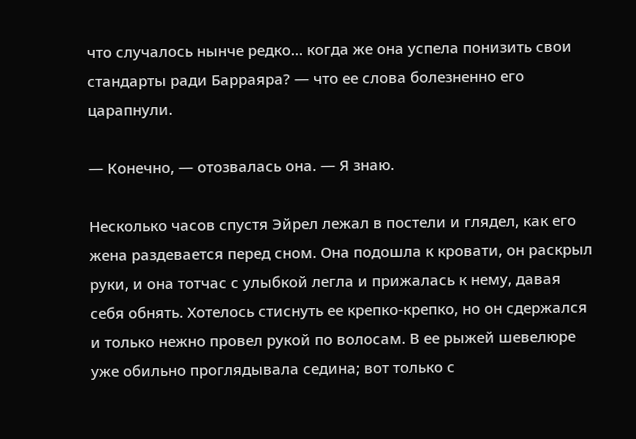что случалось нынче редко… когда же она успела понизить свои стандарты ради Барраяра? — что ее слова болезненно его царапнули.

— Конечно, — отозвалась она. — Я знаю.

Несколько часов спустя Эйрел лежал в постели и глядел, как его жена раздевается перед сном. Она подошла к кровати, он раскрыл руки, и она тотчас с улыбкой легла и прижалась к нему, давая себя обнять. Хотелось стиснуть ее крепко-крепко, но он сдержался и только нежно провел рукой по волосам. В ее рыжей шевелюре уже обильно проглядывала седина; вот только с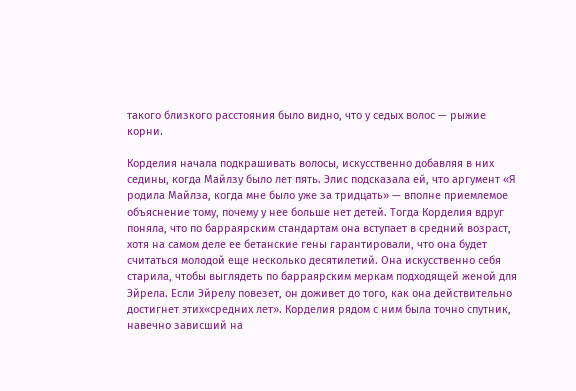такого близкого расстояния было видно, что у седых волос — рыжие корни.

Корделия начала подкрашивать волосы, искусственно добавляя в них седины, когда Майлзу было лет пять. Элис подсказала ей, что аргумент «Я родила Майлза, когда мне было уже за тридцать» — вполне приемлемое объяснение тому, почему у нее больше нет детей. Тогда Корделия вдруг поняла, что по барраярским стандартам она вступает в средний возраст, хотя на самом деле ее бетанские гены гарантировали, что она будет считаться молодой еще несколько десятилетий. Она искусственно себя старила, чтобы выглядеть по барраярским меркам подходящей женой для Эйрела. Если Эйрелу повезет, он доживет до того, как она действительно достигнет этих«средних лет». Корделия рядом с ним была точно спутник, навечно зависший на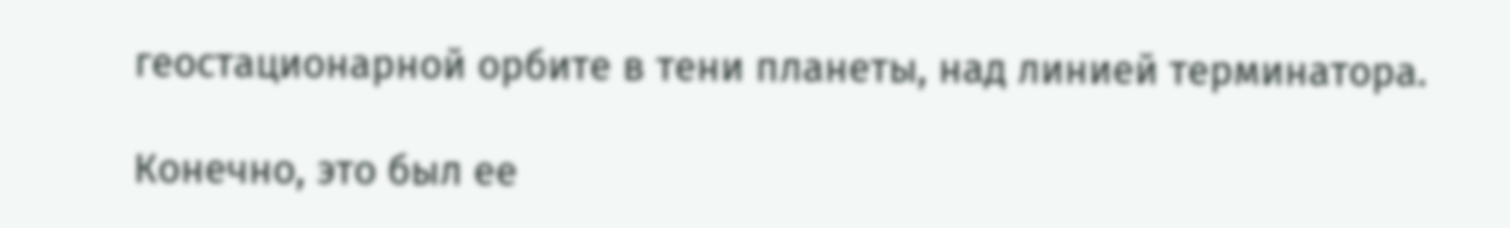геостационарной орбите в тени планеты, над линией терминатора.

Конечно, это был ее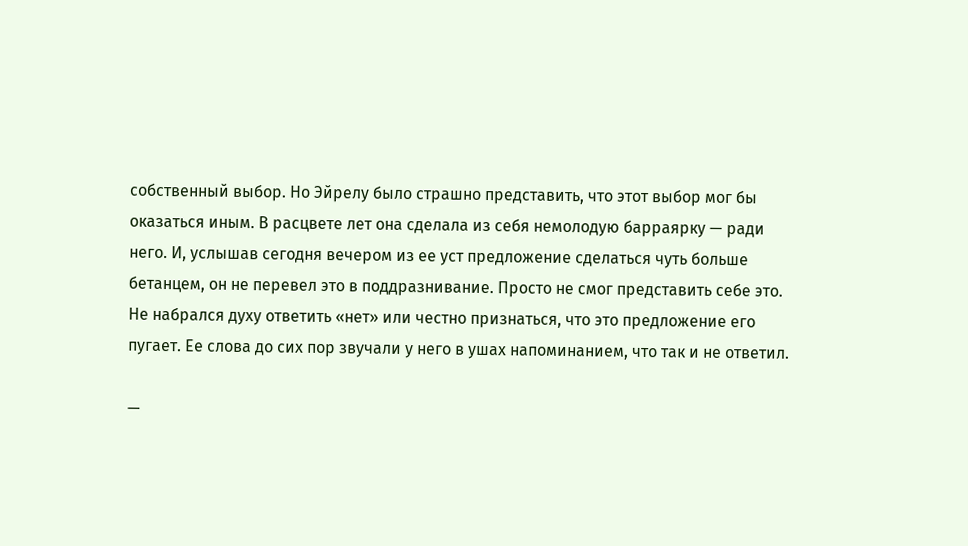собственный выбор. Но Эйрелу было страшно представить, что этот выбор мог бы оказаться иным. В расцвете лет она сделала из себя немолодую барраярку — ради него. И, услышав сегодня вечером из ее уст предложение сделаться чуть больше бетанцем, он не перевел это в поддразнивание. Просто не смог представить себе это. Не набрался духу ответить «нет» или честно признаться, что это предложение его пугает. Ее слова до сих пор звучали у него в ушах напоминанием, что так и не ответил.

—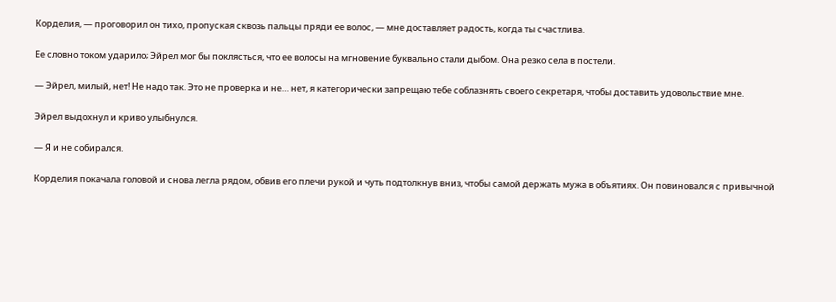Корделия, — проговорил он тихо, пропуская сквозь пальцы пряди ее волос, — мне доставляет радость, когда ты счастлива.

Ее словно током ударило; Эйрел мог бы поклясться, что ее волосы на мгновение буквально стали дыбом. Она резко села в постели.

— Эйрел, милый, нет! Не надо так. Это не проверка и не… нет, я категорически запрещаю тебе соблазнять своего секретаря, чтобы доставить удовольствие мне.

Эйрел выдохнул и криво улыбнулся.

— Я и не собирался.

Корделия покачала головой и снова легла рядом, обвив его плечи рукой и чуть подтолкнув вниз, чтобы самой держать мужа в объятиях. Он повиновался с привычной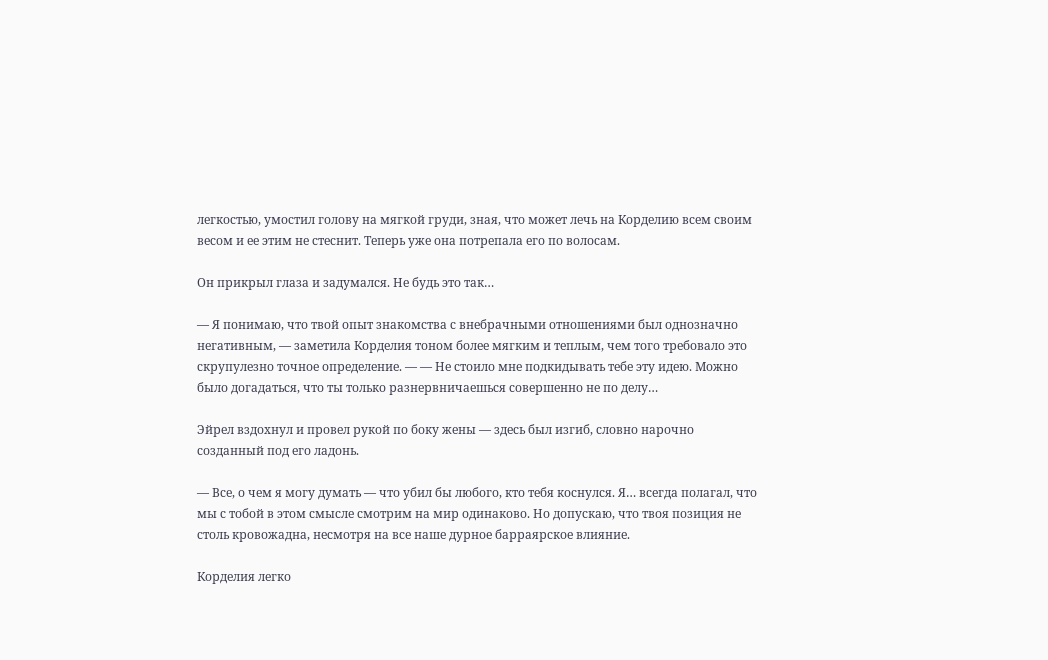легкостью, умостил голову на мягкой груди, зная, что может лечь на Корделию всем своим весом и ее этим не стеснит. Теперь уже она потрепала его по волосам.

Он прикрыл глаза и задумался. Не будь это так…

— Я понимаю, что твой опыт знакомства с внебрачными отношениями был однозначно негативным, — заметила Корделия тоном более мягким и теплым, чем того требовало это скрупулезно точное определение. — — Не стоило мне подкидывать тебе эту идею. Можно было догадаться, что ты только разнервничаешься совершенно не по делу…

Эйрел вздохнул и провел рукой по боку жены — здесь был изгиб, словно нарочно созданный под его ладонь.

— Все, о чем я могу думать — что убил бы любого, кто тебя коснулся. Я… всегда полагал, что мы с тобой в этом смысле смотрим на мир одинаково. Но допускаю, что твоя позиция не столь кровожадна, несмотря на все наше дурное барраярское влияние.

Корделия легко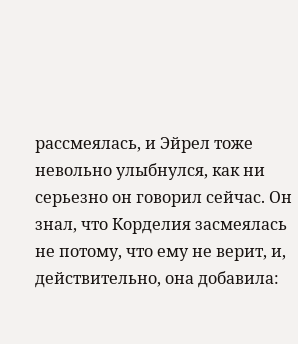рассмеялась, и Эйрел тоже невольно улыбнулся, как ни серьезно он говорил сейчас. Он знал, что Корделия засмеялась не потому, что ему не верит, и, действительно, она добавила: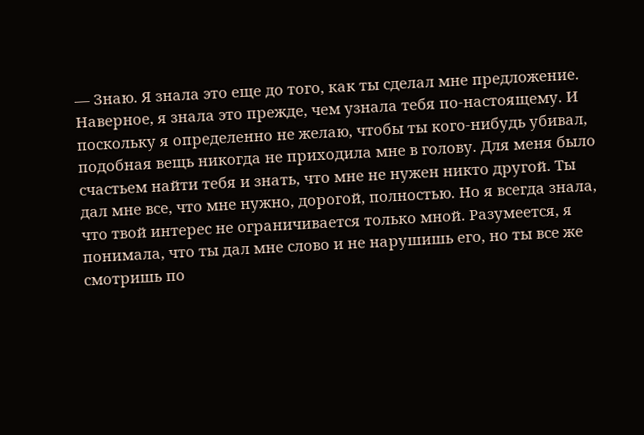— Знаю. Я знала это еще до того, как ты сделал мне предложение. Наверное, я знала это прежде, чем узнала тебя по-настоящему. И поскольку я определенно не желаю, чтобы ты кого-нибудь убивал, подобная вещь никогда не приходила мне в голову. Для меня было счастьем найти тебя и знать, что мне не нужен никто другой. Ты дал мне все, что мне нужно, дорогой, полностью. Но я всегда знала, что твой интерес не ограничивается только мной. Разумеется, я понимала, что ты дал мне слово и не нарушишь его, но ты все же смотришь по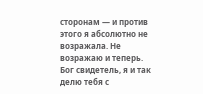сторонам — и против этого я абсолютно не возражала. Не возражаю и теперь. Бог свидетель, я и так делю тебя с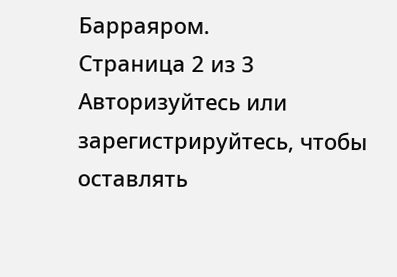Барраяром.
Страница 2 из 3
Авторизуйтесь или зарегистрируйтесь, чтобы оставлять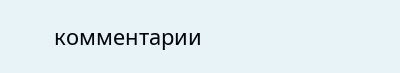комментарии